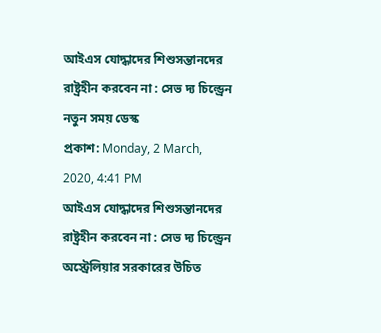আইএস যোদ্ধাদের শিশুসন্তানদের রাষ্ট্রহীন করবেন না : সেভ দ্য চিল্ড্রেন
নতুন সময় ডেস্ক
প্রকাশ: Monday, 2 March, 2020, 4:41 PM
আইএস যোদ্ধাদের শিশুসন্তানদের রাষ্ট্রহীন করবেন না : সেভ দ্য চিল্ড্রেন
অস্ট্রেলিয়ার সরকারের উচিত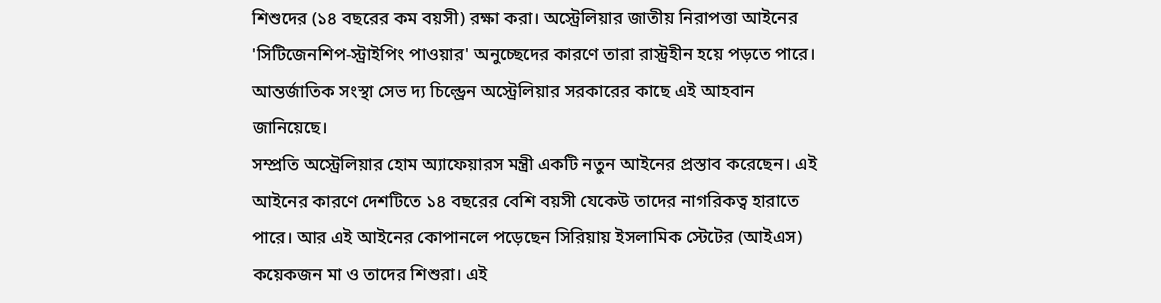শিশুদের (১৪ বছরের কম বয়সী) রক্ষা করা। অস্ট্রেলিয়ার জাতীয় নিরাপত্তা আইনের 'সিটিজেনশিপ-স্ট্রাইপিং পাওয়ার' অনুচ্ছেদের কারণে তারা রাস্ট্রহীন হয়ে পড়তে পারে।
আন্তর্জাতিক সংস্থা সেভ দ্য চিল্ড্রেন অস্ট্রেলিয়ার সরকারের কাছে এই আহবান জানিয়েছে।
সম্প্রতি অস্ট্রেলিয়ার হোম অ্যাফেয়ারস মন্ত্রী একটি নতুন আইনের প্রস্তাব করেছেন। এই আইনের কারণে দেশটিতে ১৪ বছরের বেশি বয়সী যেকেউ তাদের নাগরিকত্ব হারাতে পারে। আর এই আইনের কোপানলে পড়েছেন সিরিয়ায় ইসলামিক স্টেটের (আইএস) কয়েকজন মা ও তাদের শিশুরা। এই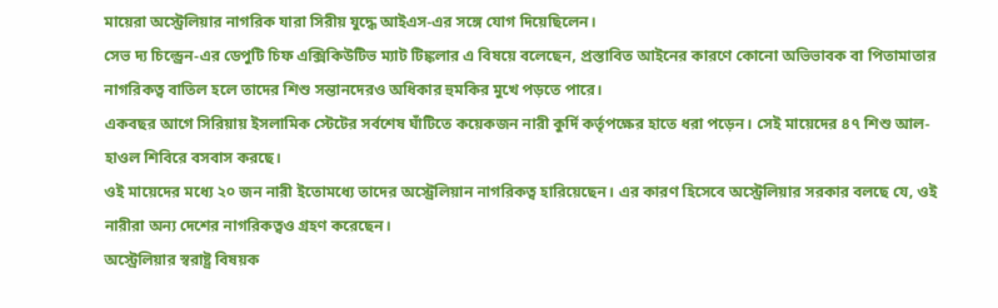মায়েরা অস্ট্রেলিয়ার নাগরিক যারা সিরীয় যুদ্ধে আইএস-এর সঙ্গে যোগ দিয়েছিলেন।
সেভ দ্য চিল্ড্রেন-এর ডেপুটি চিফ এক্সিকিউটিভ ম্যাট টিঙ্কলার এ বিষয়ে বলেছেন, প্রস্তাবিত আইনের কারণে কোনো অভিভাবক বা পিতামাতার নাগরিকত্ব বাতিল হলে তাদের শিশু সন্তানদেরও অধিকার হুমকির মুখে পড়তে পারে।
একবছর আগে সিরিয়ায় ইসলামিক স্টেটের সর্বশেষ ঘাঁটিতে কয়েকজন নারী কুর্দি কর্তৃপক্ষের হাতে ধরা পড়েন। সেই মায়েদের ৪৭ শিশু আল-হাওল শিবিরে বসবাস করছে।
ওই মায়েদের মধ্যে ২০ জন নারী ইতোমধ্যে তাদের অস্ট্রেলিয়ান নাগরিকত্ব হারিয়েছেন। এর কারণ হিসেবে অস্ট্রেলিয়ার সরকার বলছে যে, ওই নারীরা অন্য দেশের নাগরিকত্বও গ্রহণ করেছেন।
অস্ট্রেলিয়ার স্বরাষ্ট্র বিষয়ক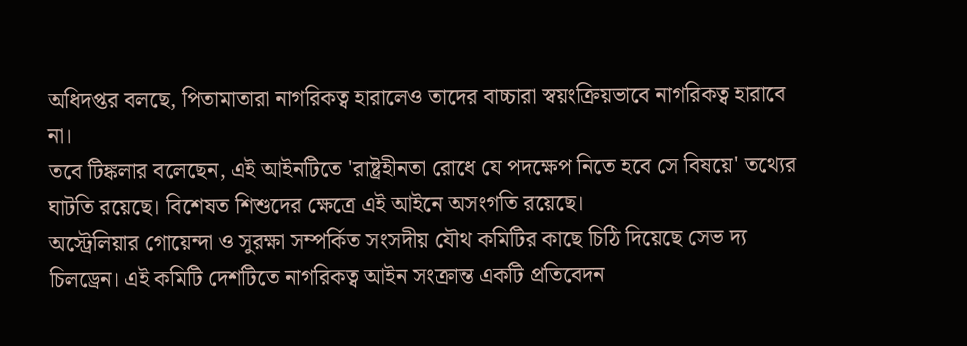অধিদপ্তর বলছে, পিতামাতারা নাগরিকত্ব হারালেও তাদের বাচ্চারা স্বয়ংক্রিয়ভাবে নাগরিকত্ব হারাবে না।
তবে টিঙ্কলার বলেছেন, এই আইনটিতে 'রাষ্ট্রহীনতা রোধে যে পদক্ষেপ নিতে হবে সে বিষয়ে' তথ্যের ঘাটতি রয়েছে। বিশেষত শিশুদের ক্ষেত্রে এই আইনে অসংগতি রয়েছে।
অস্ট্রেলিয়ার গোয়েন্দা ও সুরক্ষা সম্পর্কিত সংসদীয় যৌথ কমিটির কাছে চিঠি দিয়েছে সেভ দ্য চিলড্রেন। এই কমিটি দেশটিতে নাগরিকত্ব আইন সংক্রান্ত একটি প্রতিবেদন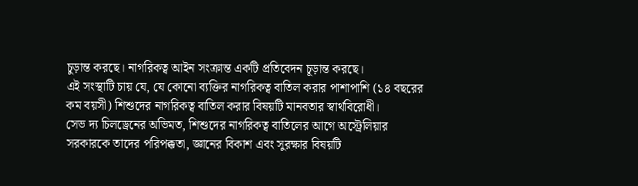চুড়ান্ত করছে। নাগরিকত্ব আইন সংক্রান্ত একটি প্রতিবেদন চূড়ান্ত করছে।
এই সংস্থাটি চায় যে, যে কোনো ব্যক্তির নাগরিকত্ব বাতিল করার পাশাপাশি (১৪ বছরের কম বয়সী) শিশুদের নাগরিকত্ব বাতিল করার বিষয়টি মানবতার স্বার্থবিরোধী।
সেভ দ্য চিলড্রেনের অভিমত, শিশুদের নাগরিকত্ব বাতিলের আগে অস্ট্রেলিয়ার সরকারকে তাদের পরিপক্কতা, জ্ঞানের বিকাশ এবং সুরক্ষার বিষয়টি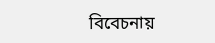বিবেচনায়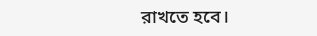রাখতে হবে।